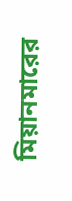মিয়ানমারের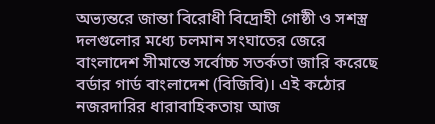অভ্যন্তরে জান্তা বিরোধী বিদ্রোহী গোষ্ঠী ও সশস্ত্র দলগুলোর মধ্যে চলমান সংঘাতের জেরে বাংলাদেশ সীমান্তে সর্বোচ্চ সতর্কতা জারি করেছে বর্ডার গার্ড বাংলাদেশ (বিজিবি)। এই কঠোর নজরদারির ধারাবাহিকতায় আজ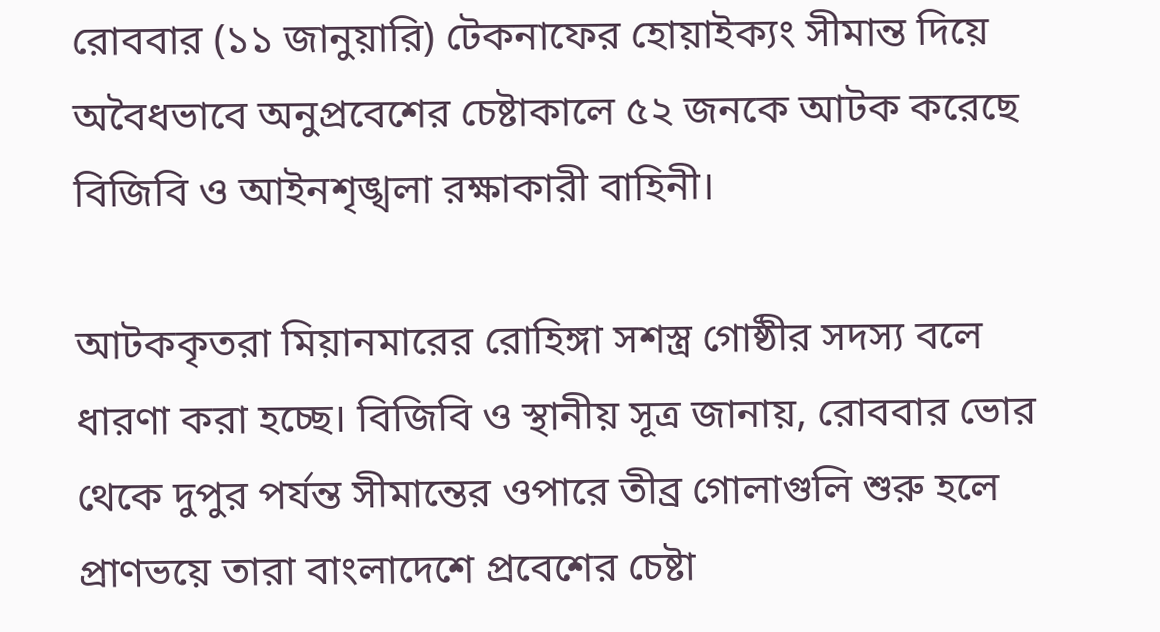রোববার (১১ জানুয়ারি) টেকনাফের হোয়াইক্যং সীমান্ত দিয়ে অবৈধভাবে অনুপ্রবেশের চেষ্টাকালে ৫২ জনকে আটক করেছে বিজিবি ও আইনশৃঙ্খলা রক্ষাকারী বাহিনী।

আটককৃতরা মিয়ানমারের রোহিঙ্গা সশস্ত্র গোষ্ঠীর সদস্য বলে ধারণা করা হচ্ছে। বিজিবি ও স্থানীয় সূত্র জানায়, রোববার ভোর থেকে দুপুর পর্যন্ত সীমান্তের ওপারে তীব্র গোলাগুলি শুরু হলে প্রাণভয়ে তারা বাংলাদেশে প্রবেশের চেষ্টা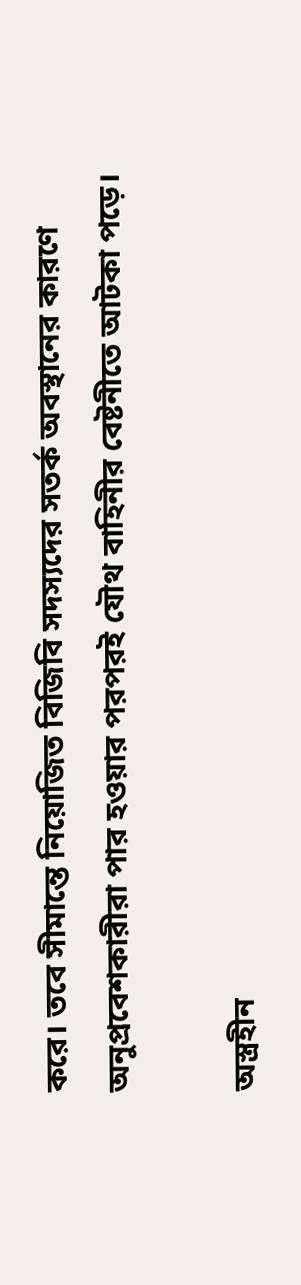করে। তবে সীমান্তে নিয়োজিত বিজিবি সদস্যদের সতর্ক অবস্থানের কারণে অনুপ্রবেশকারীরা পার হওয়ার পরপরই যৌথ বাহিনীর বেষ্টনীতে আটকা পড়ে।

অস্ত্রহীন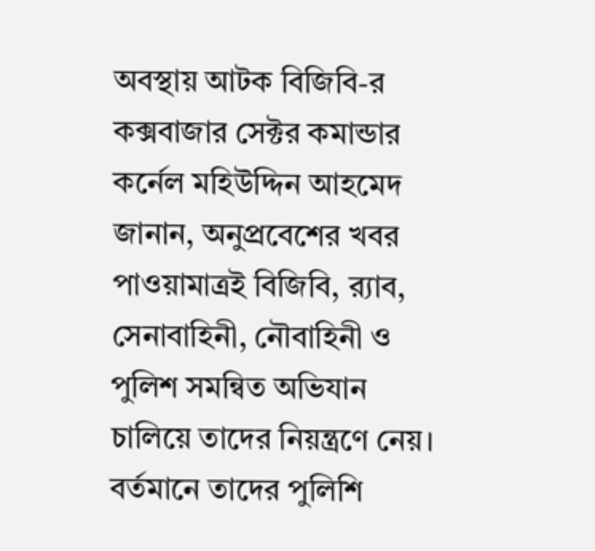অবস্থায় আটক বিজিবি-র কক্সবাজার সেক্টর কমান্ডার কর্নেল মহিউদ্দিন আহমেদ জানান, অনুপ্রবেশের খবর পাওয়ামাত্রই বিজিবি, র‌্যাব, সেনাবাহিনী, নৌবাহিনী ও পুলিশ সমন্বিত অভিযান চালিয়ে তাদের নিয়ন্ত্রণে নেয়। বর্তমানে তাদের পুলিশি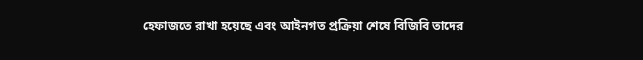হেফাজতে রাখা হয়েছে এবং আইনগত প্রক্রিয়া শেষে বিজিবি তাদের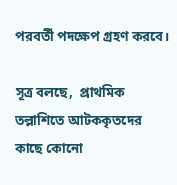পরবর্তী পদক্ষেপ গ্রহণ করবে।

সূত্র বলছে,  প্রাথমিক তল্লাশিতে আটককৃতদের কাছে কোনো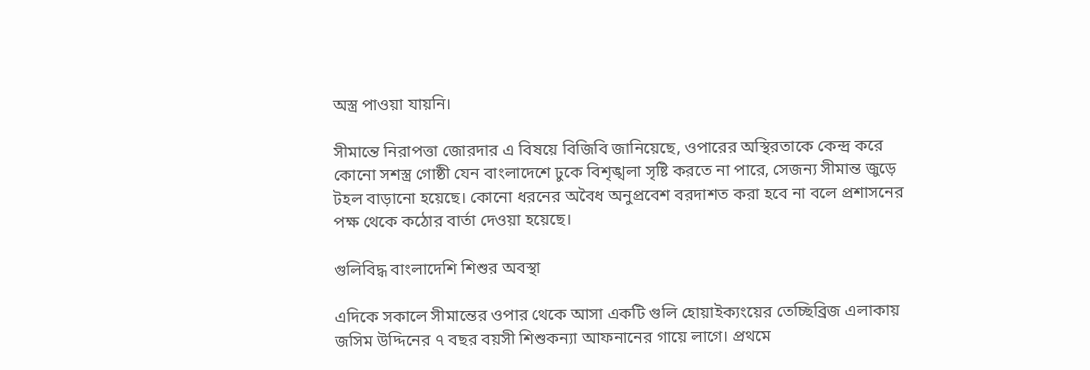অস্ত্র পাওয়া যায়নি।

সীমান্তে নিরাপত্তা জোরদার এ বিষয়ে বিজিবি জানিয়েছে, ওপারের অস্থিরতাকে কেন্দ্র করে কোনো সশস্ত্র গোষ্ঠী যেন বাংলাদেশে ঢুকে বিশৃঙ্খলা সৃষ্টি করতে না পারে, সেজন্য সীমান্ত জুড়ে টহল বাড়ানো হয়েছে। কোনো ধরনের অবৈধ অনুপ্রবেশ বরদাশত করা হবে না বলে প্রশাসনের পক্ষ থেকে কঠোর বার্তা দেওয়া হয়েছে।

গুলিবিদ্ধ বাংলাদেশি শিশুর অবস্থা

এদিকে সকালে সীমান্তের ওপার থেকে আসা একটি গুলি হোয়াইক্যংয়ের তেচ্ছিব্রিজ এলাকায় জসিম উদ্দিনের ৭ বছর বয়সী শিশুকন্যা আফনানের গায়ে লাগে। প্রথমে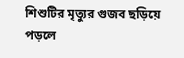শিশুটির মৃত্যুর গুজব ছড়িয়ে পড়লে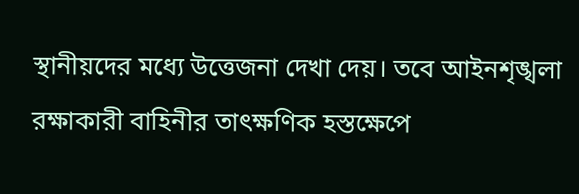স্থানীয়দের মধ্যে উত্তেজনা দেখা দেয়। তবে আইনশৃঙ্খলা রক্ষাকারী বাহিনীর তাৎক্ষণিক হস্তক্ষেপে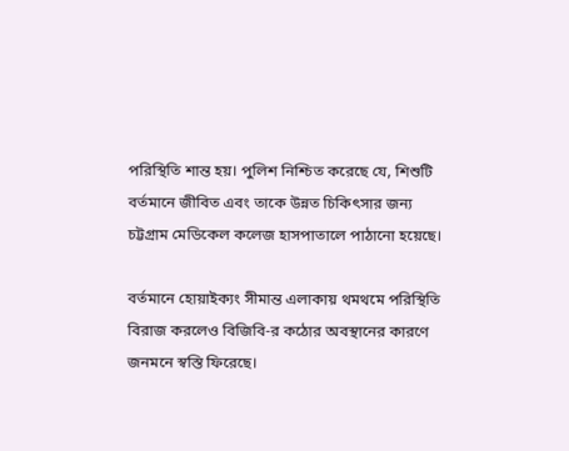পরিস্থিতি শান্ত হয়। পুলিশ নিশ্চিত করেছে যে, শিশুটি বর্তমানে জীবিত এবং তাকে উন্নত চিকিৎসার জন্য চট্টগ্রাম মেডিকেল কলেজ হাসপাতালে পাঠানো হয়েছে।

বর্তমানে হোয়াইক্যং সীমান্ত এলাকায় থমথমে পরিস্থিতি বিরাজ করলেও বিজিবি-র কঠোর অবস্থানের কারণে জনমনে স্বস্তি ফিরেছে।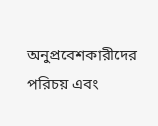অনুপ্রবেশকারীদের পরিচয় এবং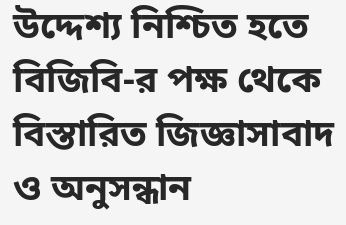উদ্দেশ্য নিশ্চিত হতে বিজিবি-র পক্ষ থেকে বিস্তারিত জিজ্ঞাসাবাদ ও অনুসন্ধান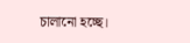চালানো হচ্ছে।